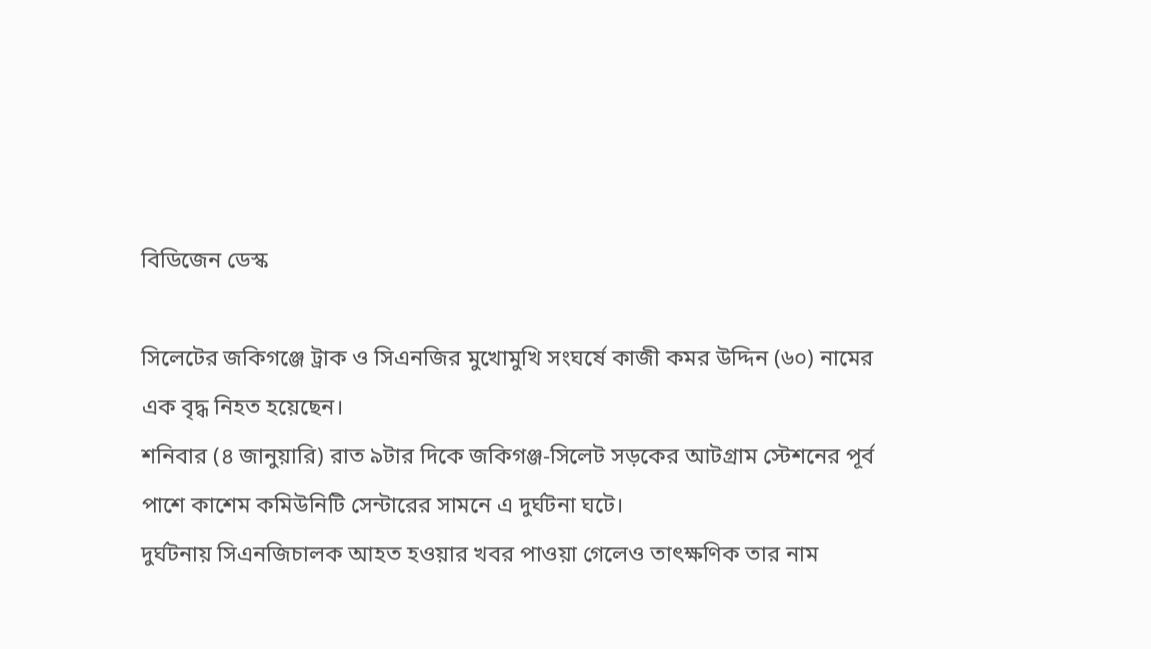বিডিজেন ডেস্ক

সিলেটের জকিগঞ্জে ট্রাক ও সিএনজির মুখোমুখি সংঘর্ষে কাজী কমর উদ্দিন (৬০) নামের এক বৃদ্ধ নিহত হয়েছেন।
শনিবার (৪ জানুয়ারি) রাত ৯টার দিকে জকিগঞ্জ-সিলেট সড়কের আটগ্রাম স্টেশনের পূর্ব পাশে কাশেম কমিউনিটি সেন্টারের সামনে এ দুর্ঘটনা ঘটে।
দুর্ঘটনায় সিএনজিচালক আহত হওয়ার খবর পাওয়া গেলেও তাৎক্ষণিক তার নাম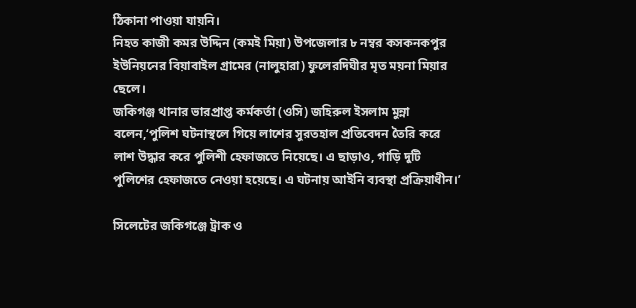ঠিকানা পাওয়া যায়নি।
নিহত কাজী কমর উদ্দিন (কমই মিয়া) উপজেলার ৮ নম্বর কসকনকপুর ইউনিয়নের বিয়াবাইল গ্রামের (নালুহারা) ফুলেরদিঘীর মৃত ময়না মিয়ার ছেলে।
জকিগঞ্জ থানার ভারপ্রাপ্ত কর্মকর্তা (ওসি) জহিরুল ইসলাম মুন্না বলেন,‘পুলিশ ঘটনাস্থলে গিয়ে লাশের সুরতহাল প্রতিবেদন তৈরি করে লাশ উদ্ধার করে পুলিশী হেফাজতে নিয়েছে। এ ছাড়াও, গাড়ি দুটি পুলিশের হেফাজতে নেওয়া হয়েছে। এ ঘটনায় আইনি ব্যবস্থা প্রক্রিয়াধীন।’

সিলেটের জকিগঞ্জে ট্রাক ও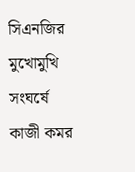সিএনজির মুখোমুখি সংঘর্ষে কাজী কমর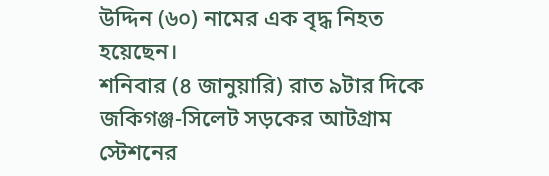উদ্দিন (৬০) নামের এক বৃদ্ধ নিহত হয়েছেন।
শনিবার (৪ জানুয়ারি) রাত ৯টার দিকে জকিগঞ্জ-সিলেট সড়কের আটগ্রাম স্টেশনের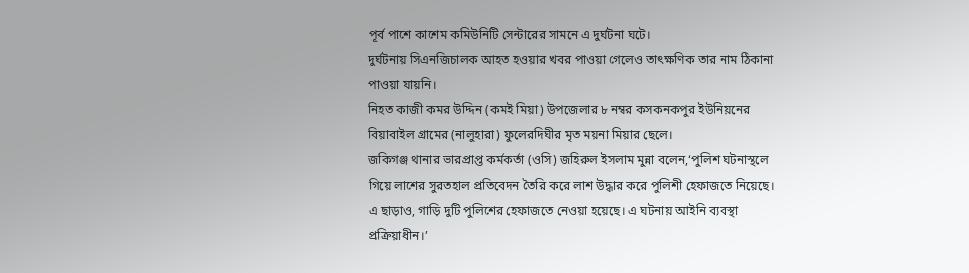পূর্ব পাশে কাশেম কমিউনিটি সেন্টারের সামনে এ দুর্ঘটনা ঘটে।
দুর্ঘটনায় সিএনজিচালক আহত হওয়ার খবর পাওয়া গেলেও তাৎক্ষণিক তার নাম ঠিকানা পাওয়া যায়নি।
নিহত কাজী কমর উদ্দিন (কমই মিয়া) উপজেলার ৮ নম্বর কসকনকপুর ইউনিয়নের বিয়াবাইল গ্রামের (নালুহারা) ফুলেরদিঘীর মৃত ময়না মিয়ার ছেলে।
জকিগঞ্জ থানার ভারপ্রাপ্ত কর্মকর্তা (ওসি) জহিরুল ইসলাম মুন্না বলেন,‘পুলিশ ঘটনাস্থলে গিয়ে লাশের সুরতহাল প্রতিবেদন তৈরি করে লাশ উদ্ধার করে পুলিশী হেফাজতে নিয়েছে। এ ছাড়াও, গাড়ি দুটি পুলিশের হেফাজতে নেওয়া হয়েছে। এ ঘটনায় আইনি ব্যবস্থা প্রক্রিয়াধীন।’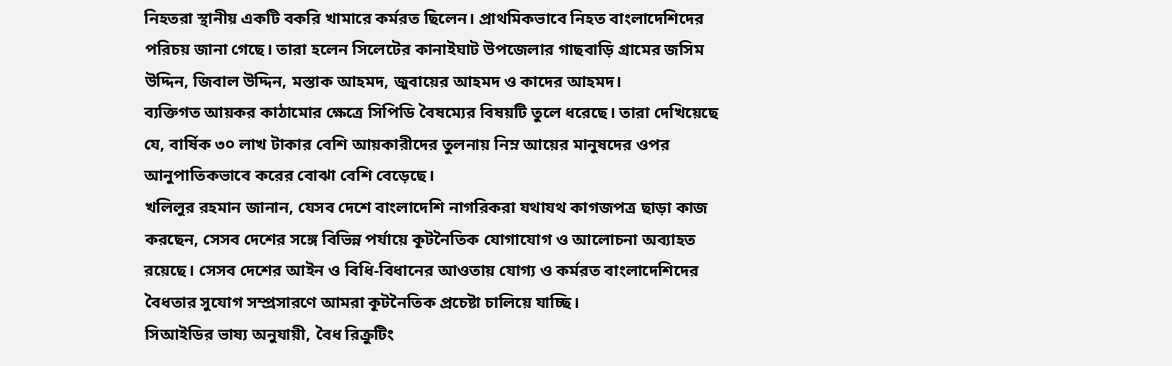নিহতরা স্থানীয় একটি বকরি খামারে কর্মরত ছিলেন। প্রাথমিকভাবে নিহত বাংলাদেশিদের পরিচয় জানা গেছে। তারা হলেন সিলেটের কানাইঘাট উপজেলার গাছবাড়ি গ্রামের জসিম উদ্দিন, জিবাল উদ্দিন, মস্তাক আহমদ, জুবায়ের আহমদ ও কাদের আহমদ।
ব্যক্তিগত আয়কর কাঠামোর ক্ষেত্রে সিপিডি বৈষম্যের বিষয়টি তুলে ধরেছে। তারা দেখিয়েছে যে, বার্ষিক ৩০ লাখ টাকার বেশি আয়কারীদের তুলনায় নিম্ন আয়ের মানুষদের ওপর আনুপাতিকভাবে করের বোঝা বেশি বেড়েছে।
খলিলুর রহমান জানান, যেসব দেশে বাংলাদেশি নাগরিকরা যথাযথ কাগজপত্র ছাড়া কাজ করছেন, সেসব দেশের সঙ্গে বিভিন্ন পর্যায়ে কূটনৈতিক যোগাযোগ ও আলোচনা অব্যাহত রয়েছে। সেসব দেশের আইন ও বিধি-বিধানের আওতায় যোগ্য ও কর্মরত বাংলাদেশিদের বৈধতার সুযোগ সম্প্রসারণে আমরা কূটনৈতিক প্রচেষ্টা চালিয়ে যাচ্ছি।
সিআইডির ভাষ্য অনুযায়ী, বৈধ রিক্রুটিং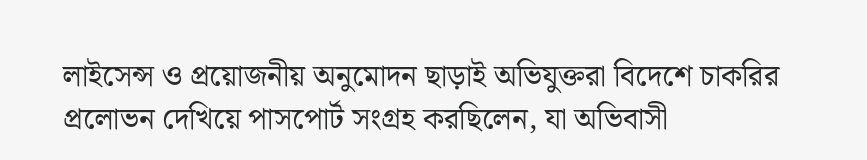লাইসেন্স ও প্রয়োজনীয় অনুমোদন ছাড়াই অভিযুক্তরা বিদেশে চাকরির প্রলোভন দেখিয়ে পাসপোর্ট সংগ্রহ করছিলেন, যা অভিবাসী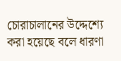চোরাচালানের উদ্দেশ্যে করা হয়েছে বলে ধারণা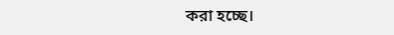করা হচ্ছে।